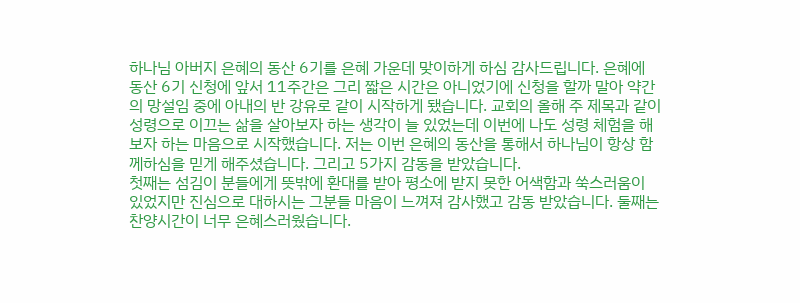하나님 아버지 은혜의 동산 6기를 은혜 가운데 맞이하게 하심 감사드립니다. 은혜에 동산 6기 신청에 앞서 11주간은 그리 짧은 시간은 아니었기에 신청을 할까 말아 약간의 망설임 중에 아내의 반 강유로 같이 시작하게 됐습니다. 교회의 올해 주 제목과 같이 성령으로 이끄는 삶을 살아보자 하는 생각이 늘 있었는데 이번에 나도 성령 체험을 해보자 하는 마음으로 시작했습니다. 저는 이번 은혜의 동산을 통해서 하나님이 항상 함께하심을 믿게 해주셨습니다. 그리고 5가지 감동을 받았습니다.
첫째는 섬김이 분들에게 뜻밖에 환대를 받아 평소에 받지 못한 어색함과 쑥스러움이 있었지만 진심으로 대하시는 그분들 마음이 느껴져 감사했고 감동 받았습니다. 둘째는 찬양시간이 너무 은혜스러웠습니다.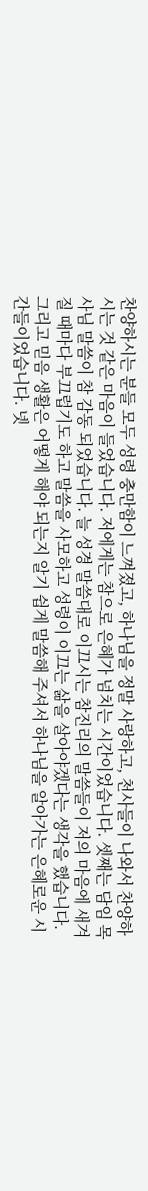찬양하시는 분들 모두 성령 충만함이 느껴졌고, 하나님을 정말 사랑하고, 천사들이 나와서 찬양하시는 것 같은 마음이 들었습니다. 저에게는 참으로 은혜가 넘치는 시간이었습니다. 셋째는 담임 목사님 말씀이 참 감동 되었습니다. 늘 성경 말씀대로 이끄시는 참진리의 말씀들이 저의 마음에 새겨질 때마다 부끄럽기도 하고 말씀을 사모하고 성령이 이끄는 삶을 살아야겠다는 생각을 했습니다. 그리고 믿음 생활은 어떻게 해야 되는지 알기 쉽게 말씀해 주셔서 하나님을 알아가는 은혜로운 시간들이었습니다. 넷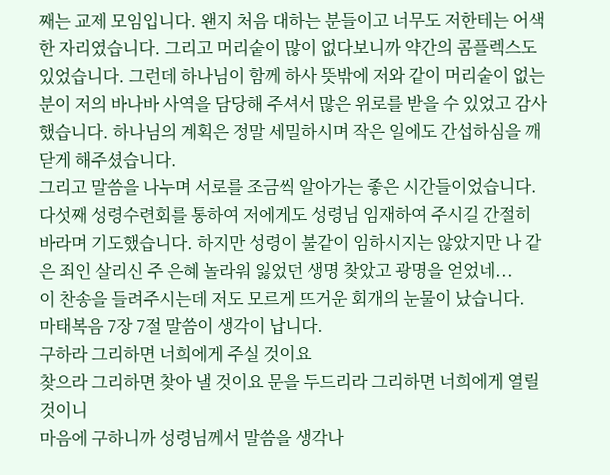째는 교제 모임입니다. 왠지 처음 대하는 분들이고 너무도 저한테는 어색한 자리였습니다. 그리고 머리숱이 많이 없다보니까 약간의 콤플렉스도 있었습니다. 그런데 하나님이 함께 하사 뜻밖에 저와 같이 머리숱이 없는 분이 저의 바나바 사역을 담당해 주셔서 많은 위로를 받을 수 있었고 감사했습니다. 하나님의 계획은 정말 세밀하시며 작은 일에도 간섭하심을 깨닫게 해주셨습니다.
그리고 말씀을 나누며 서로를 조금씩 알아가는 좋은 시간들이었습니다.
다섯째 성령수련회를 통하여 저에게도 성령님 임재하여 주시길 간절히 바라며 기도했습니다. 하지만 성령이 불같이 임하시지는 않았지만 나 같은 죄인 살리신 주 은혜 놀라워 잃었던 생명 찾았고 광명을 얻었네...
이 찬송을 들려주시는데 저도 모르게 뜨거운 회개의 눈물이 났습니다.
마태복음 7장 7절 말씀이 생각이 납니다.
구하라 그리하면 너희에게 주실 것이요
찾으라 그리하면 찾아 낼 것이요 문을 두드리라 그리하면 너희에게 열릴 것이니
마음에 구하니까 성령님께서 말씀을 생각나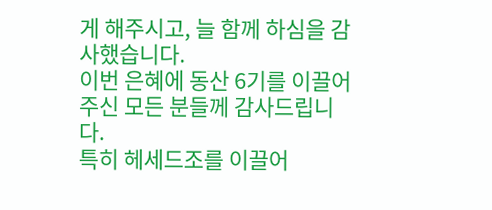게 해주시고, 늘 함께 하심을 감사했습니다.
이번 은혜에 동산 6기를 이끌어 주신 모든 분들께 감사드립니다.
특히 헤세드조를 이끌어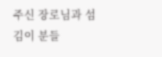주신 장로님과 섬김이 분들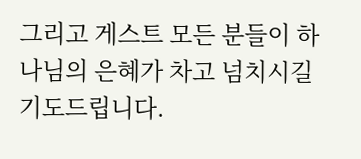그리고 게스트 모든 분들이 하나님의 은혜가 차고 넘치시길 기도드립니다.